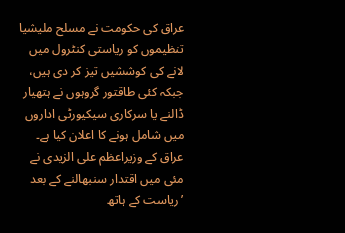عراق کی حکومت نے مسلح ملیشیا تنظیموں کو ریاستی کنٹرول میں لانے کی کوششیں تیز کر دی ہیں، جبکہ کئی طاقتور گروہوں نے ہتھیار ڈالنے یا سرکاری سیکیورٹی اداروں میں شامل ہونے کا اعلان کیا ہے۔
عراق کے وزیراعظم علی الزیدی نے مئی میں اقتدار سنبھالنے کے بعد ’ریاست کے ہاتھ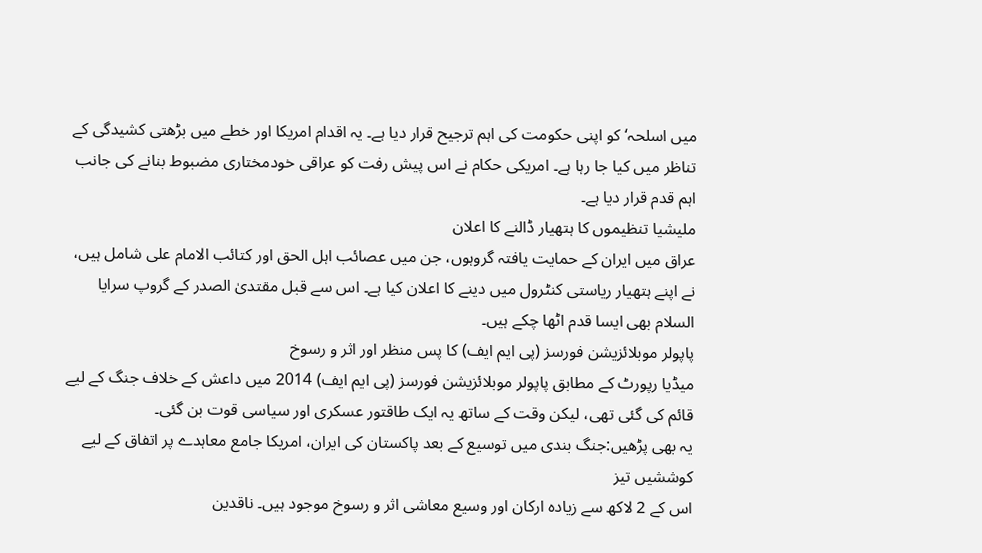میں اسلحہ‘ کو اپنی حکومت کی اہم ترجیح قرار دیا ہے۔ یہ اقدام امریکا اور خطے میں بڑھتی کشیدگی کے تناظر میں کیا جا رہا ہے۔ امریکی حکام نے اس پیش رفت کو عراقی خودمختاری مضبوط بنانے کی جانب اہم قدم قرار دیا ہے۔
ملیشیا تنظیموں کا ہتھیار ڈالنے کا اعلان
عراق میں ایران کے حمایت یافتہ گروہوں، جن میں عصائب اہل الحق اور کتائب الامام علی شامل ہیں، نے اپنے ہتھیار ریاستی کنٹرول میں دینے کا اعلان کیا ہے۔ اس سے قبل مقتدیٰ الصدر کے گروپ سرایا السلام بھی ایسا قدم اٹھا چکے ہیں۔
پاپولر موبلائزیشن فورسز (پی ایم ایف) کا پس منظر اور اثر و رسوخ
میڈیا رپورٹ کے مطابق پاپولر موبلائزیشن فورسز (پی ایم ایف) 2014 میں داعش کے خلاف جنگ کے لیے قائم کی گئی تھی، لیکن وقت کے ساتھ یہ ایک طاقتور عسکری اور سیاسی قوت بن گئی۔
یہ بھی پڑھیں:جنگ بندی میں توسیع کے بعد پاکستان کی ایران، امریکا جامع معاہدے پر اتفاق کے لیے کوششیں تیز
اس کے 2 لاکھ سے زیادہ ارکان اور وسیع معاشی اثر و رسوخ موجود ہیں۔ ناقدین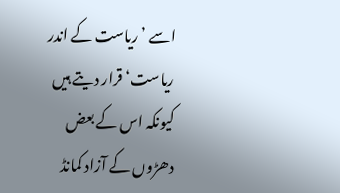اسے ’ریاست کے اندر ریاست‘ قرار دیتے ہیں کیونکہ اس کے بعض دھڑوں کے آزاد کمانڈ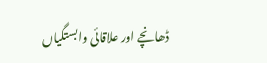ڈھانچے اور علاقائی وابستگیاں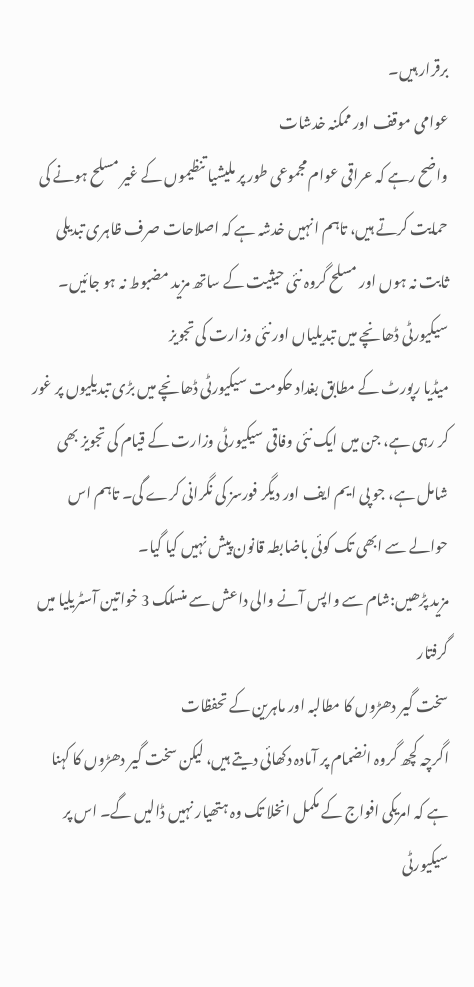برقرار ہیں۔
عوامی موقف اور ممکنہ خدشات
واضح رہے کہ عراقی عوام مجموعی طور پر ملیشیا تنظیموں کے غیر مسلح ہونے کی حمایت کرتے ہیں، تاہم انہیں خدشہ ہے کہ اصلاحات صرف ظاہری تبدیلی ثابت نہ ہوں اور مسلح گروہ نئی حیثیت کے ساتھ مزید مضبوط نہ ہو جائیں۔
سیکیورٹی ڈھانچے میں تبدیلیاں اور نئی وزارت کی تجویز
میڈیا رپورٹ کے مطابق بغداد حکومت سیکیورٹی ڈھانچے میں بڑی تبدیلیوں پر غور کر رہی ہے، جن میں ایک نئی وفاقی سیکیورٹی وزارت کے قیام کی تجویز بھی شامل ہے، جو پی ایم ایف اور دیگر فورسز کی نگرانی کرے گی۔ تاہم اس حوالے سے ابھی تک کوئی باضابطہ قانون پیش نہیں کیا گیا۔
مزید پڑھیں:شام سے واپس آنے والی داعش سے منسلک 3 خواتین آسٹریلیا میں گرفتار
سخت گیر دھڑوں کا مطالبہ اور ماہرین کے تحفظات
اگرچہ کچھ گروہ انضمام پر آمادہ دکھائی دیتے ہیں، لیکن سخت گیر دھڑوں کا کہنا ہے کہ امریکی افواج کے مکمل انخلا تک وہ ہتھیار نہیں ڈالیں گے۔ اس پر سیکیورٹی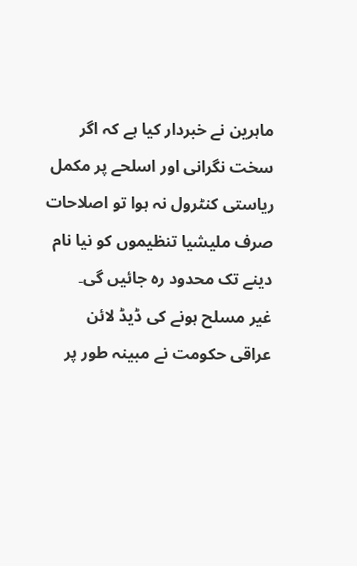ماہرین نے خبردار کیا ہے کہ اگر سخت نگرانی اور اسلحے پر مکمل ریاستی کنٹرول نہ ہوا تو اصلاحات صرف ملیشیا تنظیموں کو نیا نام دینے تک محدود رہ جائیں گی۔
غیر مسلح ہونے کی ڈیڈ لائن
عراقی حکومت نے مبینہ طور پر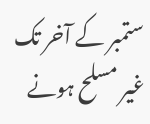ستمبر کے آخر تک غیر مسلح ہونے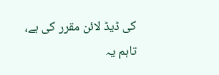کی ڈیڈ لائن مقرر کی ہے، تاہم یہ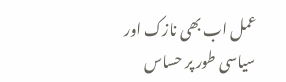عمل اب بھی نازک اور سیاسی طور پر حساس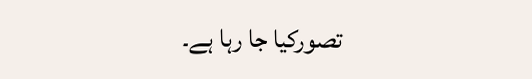تصورکیا جا رہا ہے۔